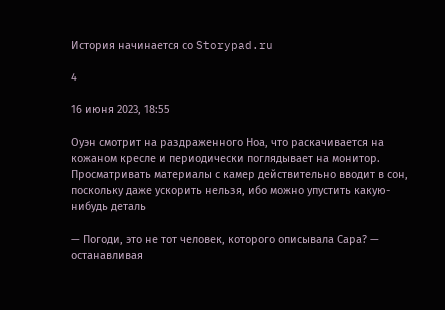История начинается со Storypad.ru

4

16 июня 2023, 18:55

Оуэн смотрит на раздраженного Ноа, что раскачивается на кожаном кресле и периодически поглядывает на монитор. Просматривать материалы с камер действительно вводит в сон, поскольку даже ускорить нельзя, ибо можно упустить какую-нибудь деталь

— Погоди, это не тот человек, которого описывала Сара? — останавливая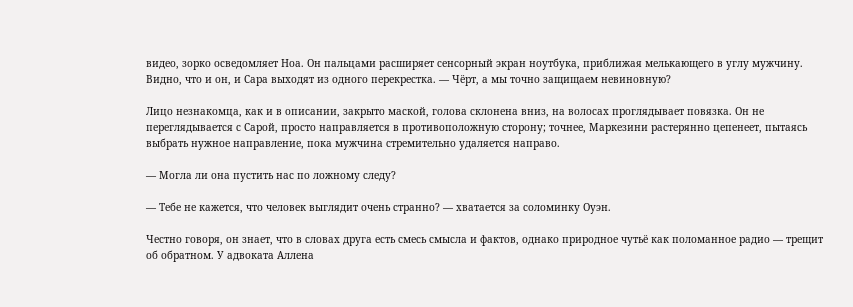видео, зорко осведомляет Ноа. Он пальцами расширяет сенсорный экран ноутбука, приближая мелькающего в углу мужчину. Видно, что и он, и Сара выходят из одного перекрестка. — Чёрт, а мы точно защищаем невиновную?

Лицо незнакомца, как и в описании, закрыто маской, голова склонена вниз, на волосах проглядывает повязка. Он не переглядывается с Сарой, просто направляется в противоположную сторону; точнее, Маркезини растерянно цепенеет, пытаясь выбрать нужное направление, пока мужчина стремительно удаляется направо.

— Могла ли она пустить нас по ложному следу?

— Тебе не кажется, что человек выглядит очень странно? — хватается за соломинку Оуэн.

Честно говоря, он знает, что в словах друга есть смесь смысла и фактов, однако природное чутьё как поломанное радио — трещит об обратном. У адвоката Аллена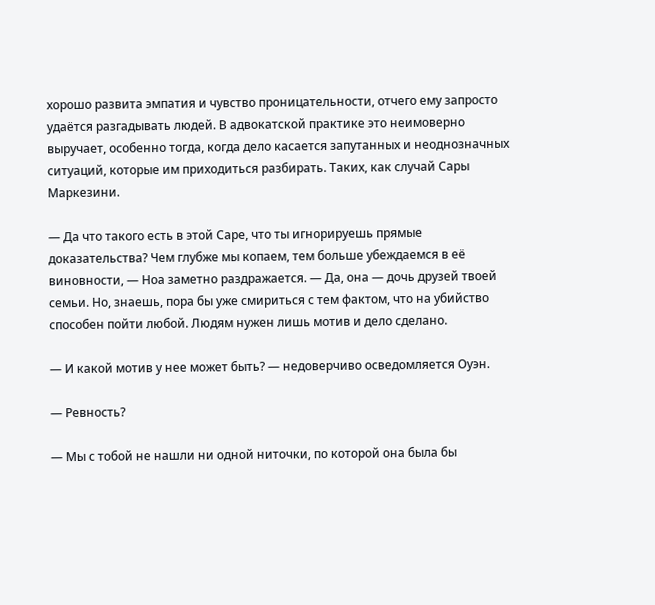хорошо развита эмпатия и чувство проницательности, отчего ему запросто удаётся разгадывать людей. В адвокатской практике это неимоверно выручает, особенно тогда, когда дело касается запутанных и неоднозначных ситуаций, которые им приходиться разбирать. Таких, как случай Сары Маркезини.

— Да что такого есть в этой Саре, что ты игнорируешь прямые доказательства? Чем глубже мы копаем, тем больше убеждаемся в её виновности, — Ноа заметно раздражается. — Да, она — дочь друзей твоей семьи. Но, знаешь, пора бы уже смириться с тем фактом, что на убийство способен пойти любой. Людям нужен лишь мотив и дело сделано.

— И какой мотив у нее может быть? — недоверчиво осведомляется Оуэн.

— Ревность?

— Мы с тобой не нашли ни одной ниточки, по которой она была бы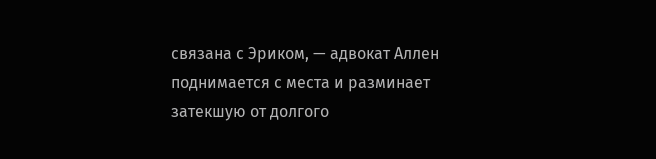связана с Эриком, — адвокат Аллен поднимается с места и разминает затекшую от долгого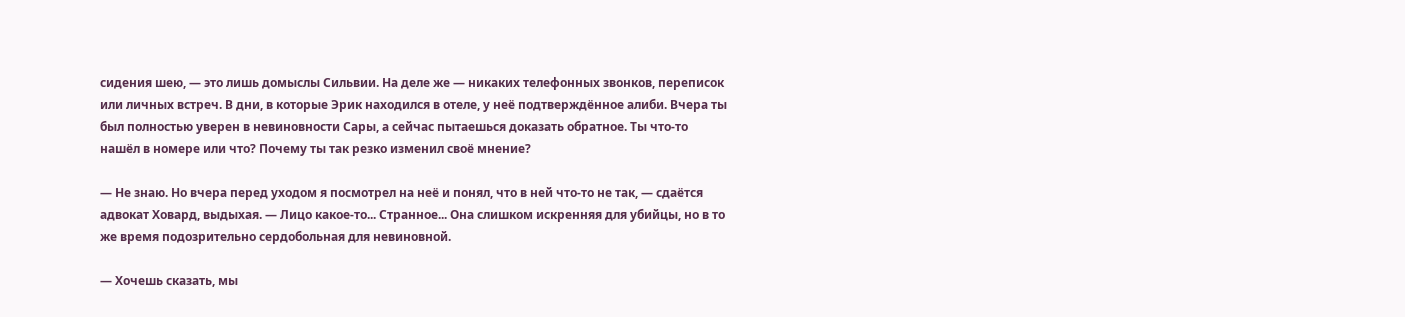сидения шею, — это лишь домыслы Сильвии. На деле же — никаких телефонных звонков, переписок или личных встреч. В дни, в которые Эрик находился в отеле, у неё подтверждённое алиби. Вчера ты был полностью уверен в невиновности Сары, а сейчас пытаешься доказать обратное. Ты что-то нашёл в номере или что? Почему ты так резко изменил своё мнение?

— Не знаю. Но вчера перед уходом я посмотрел на неё и понял, что в ней что-то не так, — сдаётся адвокат Ховард, выдыхая. — Лицо какое-то... Странное... Она слишком искренняя для убийцы, но в то же время подозрительно сердобольная для невиновной.

— Хочешь сказать, мы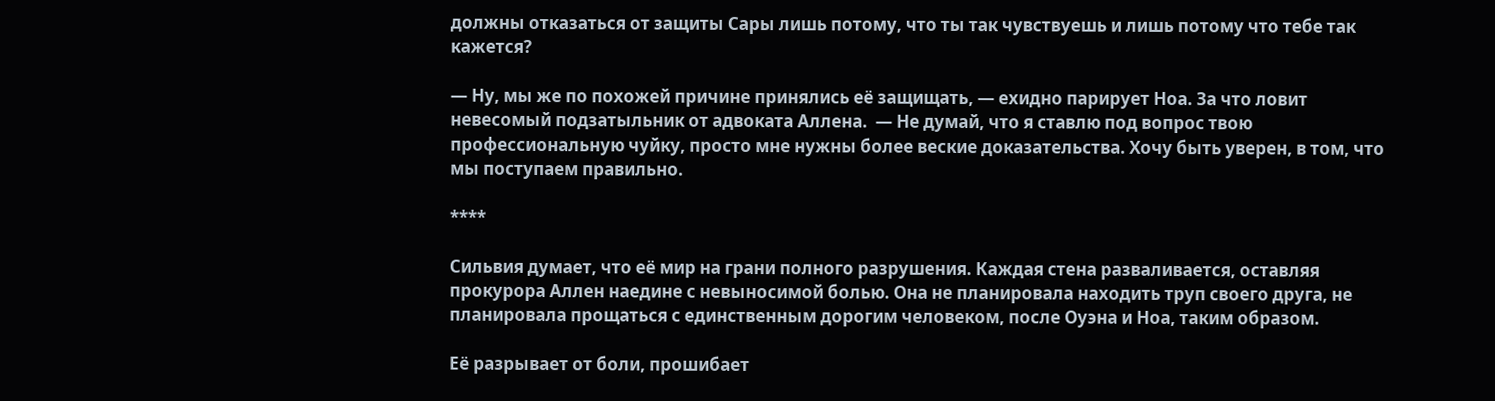должны отказаться от защиты Сары лишь потому, что ты так чувствуешь и лишь потому что тебе так кажется?

— Ну, мы же по похожей причине принялись её защищать, — ехидно парирует Ноа. За что ловит невесомый подзатыльник от адвоката Аллена.  — Не думай, что я ставлю под вопрос твою профессиональную чуйку, просто мне нужны более веские доказательства. Хочу быть уверен, в том, что мы поступаем правильно.

****

Сильвия думает, что её мир на грани полного разрушения. Каждая стена разваливается, оставляя прокурора Аллен наедине с невыносимой болью. Она не планировала находить труп своего друга, не планировала прощаться с единственным дорогим человеком, после Оуэна и Ноа, таким образом.

Её разрывает от боли, прошибает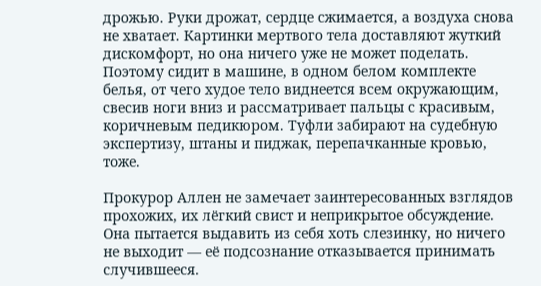дрожью. Руки дрожат, сердце сжимается, а воздуха снова не хватает. Картинки мертвого тела доставляют жуткий дискомфорт, но она ничего уже не может поделать. Поэтому сидит в машине, в одном белом комплекте белья, от чего худое тело виднеется всем окружающим, свесив ноги вниз и рассматривает пальцы с красивым, коричневым педикюром. Туфли забирают на судебную экспертизу, штаны и пиджак, перепачканные кровью, тоже.

Прокурор Аллен не замечает заинтересованных взглядов прохожих, их лёгкий свист и неприкрытое обсуждение. Она пытается выдавить из себя хоть слезинку, но ничего не выходит — её подсознание отказывается принимать случившееся.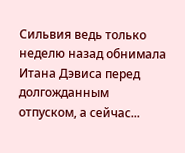Сильвия ведь только неделю назад обнимала Итана Дэвиса перед долгожданным отпуском, а сейчас...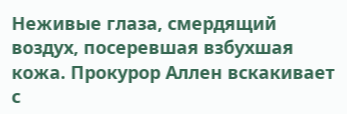Неживые глаза, смердящий воздух, посеревшая взбухшая кожа. Прокурор Аллен вскакивает с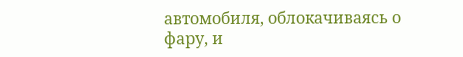автомобиля, облокачиваясь о фару, и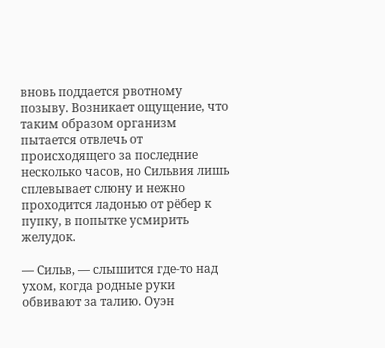вновь поддается рвотному позыву. Возникает ощущение, что таким образом организм пытается отвлечь от происходящего за последние несколько часов, но Сильвия лишь сплевывает слюну и нежно проходится ладонью от рёбер к пупку, в попытке усмирить желудок.

— Сильв, — слышится где-то над ухом, когда родные руки обвивают за талию. Оуэн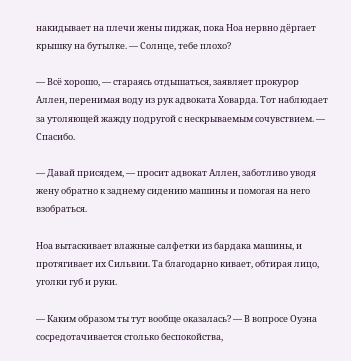накидывает на плечи жены пиджак, пока Ноа нервно дёргает крышку на бутылке. — Солнце, тебе плохо?

— Всё хорошо, — стараясь отдышаться, заявляет прокурор Аллен, перенимая воду из рук адвоката Ховарда. Тот наблюдает за утоляющей жажду подругой с нескрываемым сочувствием. — Спасибо.

— Давай присядем, — просит адвокат Аллен, заботливо уводя жену обратно к заднему сидению машины и помогая на него взобраться.

Ноа вытаскивает влажные салфетки из бардака машины, и протягивает их Сильвии. Та благодарно кивает, обтирая лицо, уголки губ и руки.

— Каким образом ты тут вообще оказалась? — В вопросе Оуэна сосредотачивается столько беспокойства,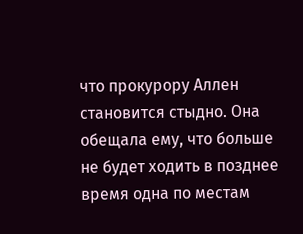что прокурору Аллен становится стыдно. Она обещала ему, что больше не будет ходить в позднее время одна по местам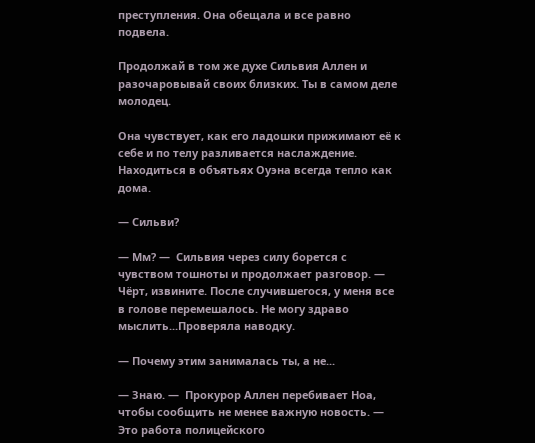преступления. Она обещала и все равно подвела.

Продолжай в том же духе Сильвия Аллен и разочаровывай своих близких. Ты в самом деле молодец.

Она чувствует, как его ладошки прижимают её к себе и по телу разливается наслаждение. Находиться в объятьях Оуэна всегда тепло как дома.

— Сильви?

— Мм? —  Сильвия через силу борется с чувством тошноты и продолжает разговор. —  Чёрт, извините. После случившегося, у меня все в голове перемешалось. Не могу здраво мыслить...Проверяла наводку.

— Почему этим занималась ты, а не...

— Знаю. —  Прокурор Аллен перебивает Ноа, чтобы сообщить не менее важную новость. — Это работа полицейского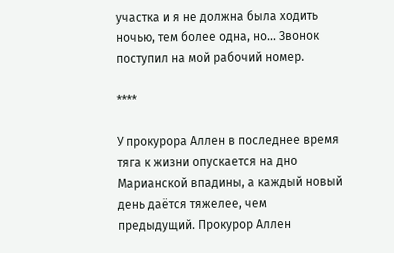участка и я не должна была ходить ночью, тем более одна, но... Звонок поступил на мой рабочий номер.

****

У прокурора Аллен в последнее время тяга к жизни опускается на дно Марианской впадины, а каждый новый день даётся тяжелее, чем предыдущий. Прокурор Аллен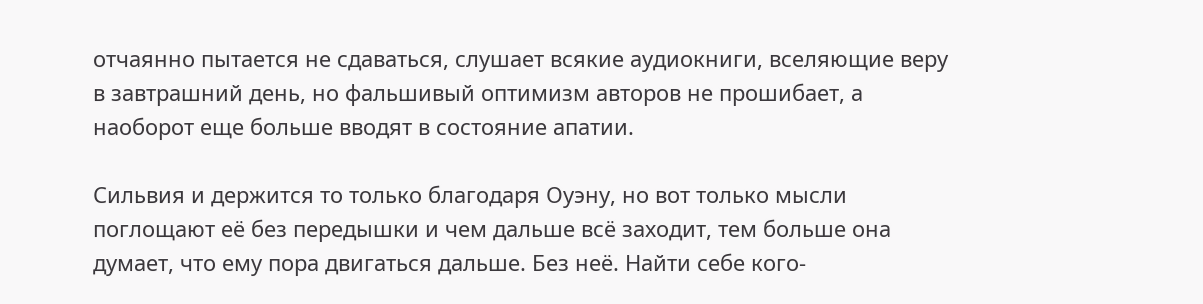отчаянно пытается не сдаваться, слушает всякие аудиокниги, вселяющие веру в завтрашний день, но фальшивый оптимизм авторов не прошибает, а наоборот еще больше вводят в состояние апатии.

Сильвия и держится то только благодаря Оуэну, но вот только мысли поглощают её без передышки и чем дальше всё заходит, тем больше она думает, что ему пора двигаться дальше. Без неё. Найти себе кого-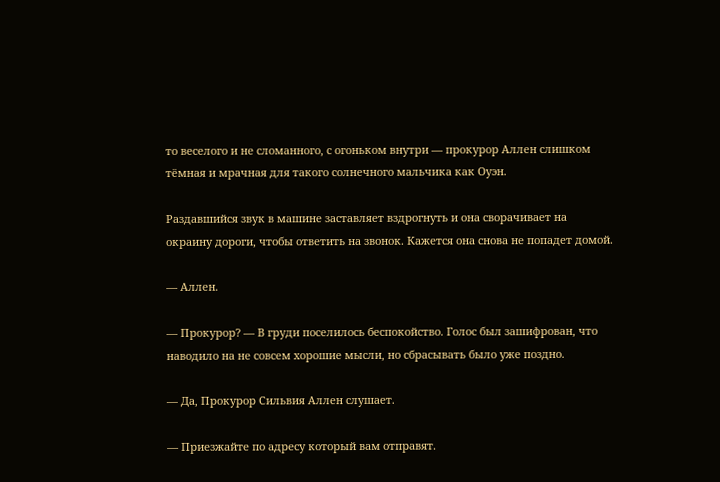то веселого и не сломанного, с огоньком внутри — прокурор Аллен слишком тёмная и мрачная для такого солнечного мальчика как Оуэн.

Раздавшийся звук в машине заставляет вздрогнуть и она сворачивает на окраину дороги, чтобы ответить на звонок. Кажется она снова не попадет домой.

— Аллен.

— Прокурор? — В груди поселилось беспокойство. Голос был зашифрован, что наводило на не совсем хорошие мысли, но сбрасывать было уже поздно.

— Да, Прокурор Сильвия Аллен слушает.

— Приезжайте по адресу который вам отправят.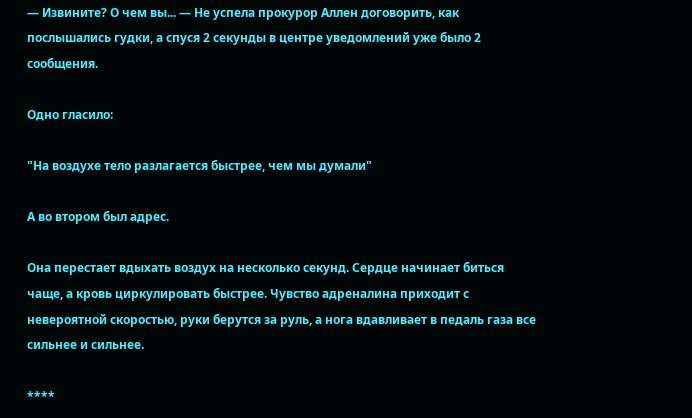— Извините? О чем вы... — Не успела прокурор Аллен договорить, как послышались гудки, а спуся 2 секунды в центре уведомлений уже было 2 сообщения.

Одно гласило:

"На воздухе тело разлагается быстрее, чем мы думали"

А во втором был адрес.

Она перестает вдыхать воздух на несколько секунд. Сердце начинает биться чаще, а кровь циркулировать быстрее. Чувство адреналина приходит с невероятной скоростью, руки берутся за руль, а нога вдавливает в педаль газа все сильнее и сильнее.

****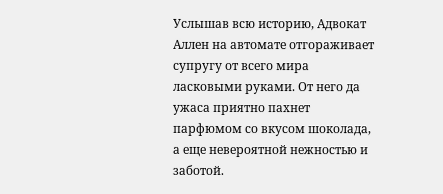Услышав всю историю, Адвокат Аллен на автомате отгораживает супругу от всего мира ласковыми руками. От него да ужаса приятно пахнет парфюмом со вкусом шоколада, а еще невероятной нежностью и заботой.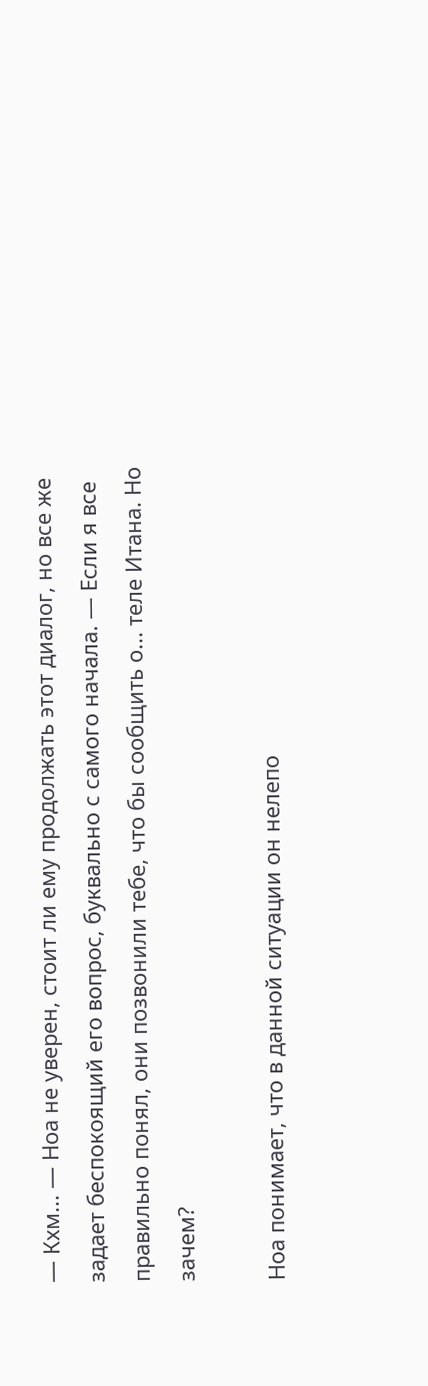— Кхм... — Ноа не уверен, стоит ли ему продолжать этот диалог, но все же задает беспокоящий его вопрос, буквально с самого начала. — Если я все правильно понял, они позвонили тебе, что бы сообщить о... теле Итана. Но зачем?

Ноа понимает, что в данной ситуации он нелепо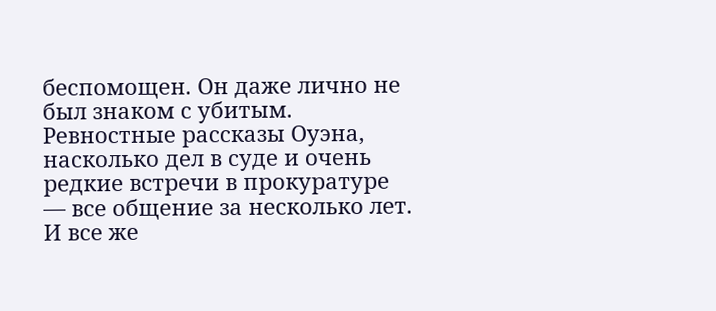беспомощен. Он даже лично не был знаком с убитым. Ревностные рассказы Оуэна, насколько дел в суде и очень редкие встречи в прокуратуре — все общение за несколько лет. И все же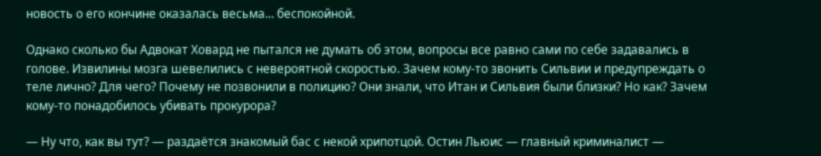новость о его кончине оказалась весьма... беспокойной.

Однако сколько бы Адвокат Ховард не пытался не думать об этом, вопросы все равно сами по себе задавались в голове. Извилины мозга шевелились с невероятной скоростью. Зачем кому-то звонить Сильвии и предупреждать о теле лично? Для чего? Почему не позвонили в полицию? Они знали, что Итан и Сильвия были близки? Но как? Зачем кому-то понадобилось убивать прокурора?

— Ну что, как вы тут? — раздаётся знакомый бас с некой хрипотцой. Остин Льюис — главный криминалист —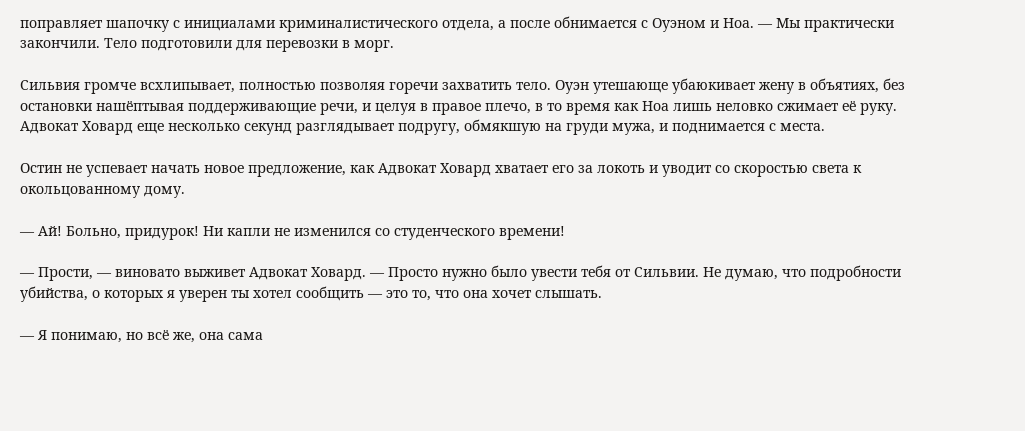поправляет шапочку с инициалами криминалистического отдела, а после обнимается с Оуэном и Ноа. — Мы практически закончили. Тело подготовили для перевозки в морг.

Сильвия громче всхлипывает, полностью позволяя горечи захватить тело. Оуэн утешающе убаюкивает жену в объятиях, без остановки нашёптывая поддерживающие речи, и целуя в правое плечо, в то время как Ноа лишь неловко сжимает её руку. Адвокат Ховард еще несколько секунд разглядывает подругу, обмякшую на груди мужа, и поднимается с места.

Остин не успевает начать новое предложение, как Адвокат Ховард хватает его за локоть и уводит со скоростью света к окольцованному дому.

— Ай! Больно, придурок! Ни капли не изменился со студенческого времени!

— Прости, — виновато выживет Адвокат Ховард. — Просто нужно было увести тебя от Сильвии. Не думаю, что подробности убийства, о которых я уверен ты хотел сообщить — это то, что она хочет слышать.

— Я понимаю, но всё же, она сама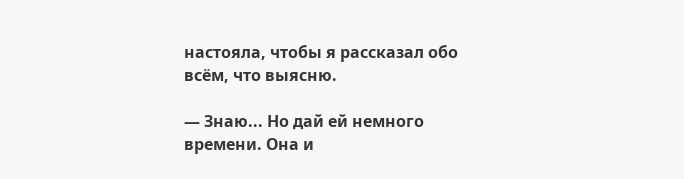настояла, чтобы я рассказал обо всём, что выясню.

— Знаю... Но дай ей немного времени. Она и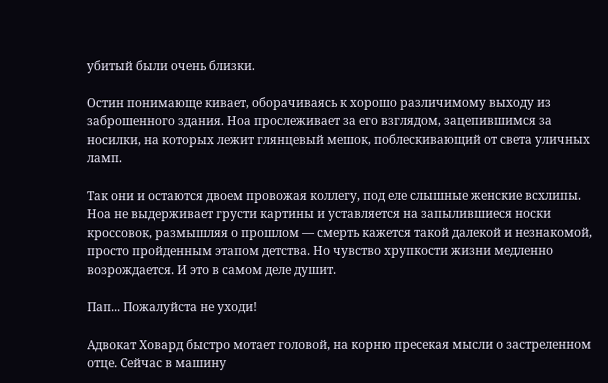убитый были очень близки.

Остин понимающе кивает, оборачиваясь к хорошо различимому выходу из заброшенного здания. Ноа прослеживает за его взглядом, зацепившимся за носилки, на которых лежит глянцевый мешок, поблескивающий от света уличных ламп.

Так они и остаются двоем провожая коллегу, под еле слышные женские всхлипы. Ноа не выдерживает грусти картины и уставляется на запылившиеся носки кроссовок, размышляя о прошлом — смерть кажется такой далекой и незнакомой, просто пройденным этапом детства. Но чувство хрупкости жизни медленно возрождается. И это в самом деле душит.

Пап... Пожалуйста не уходи!

Адвокат Ховард быстро мотает головой, на корню пресекая мысли о застреленном отце. Сейчас в машину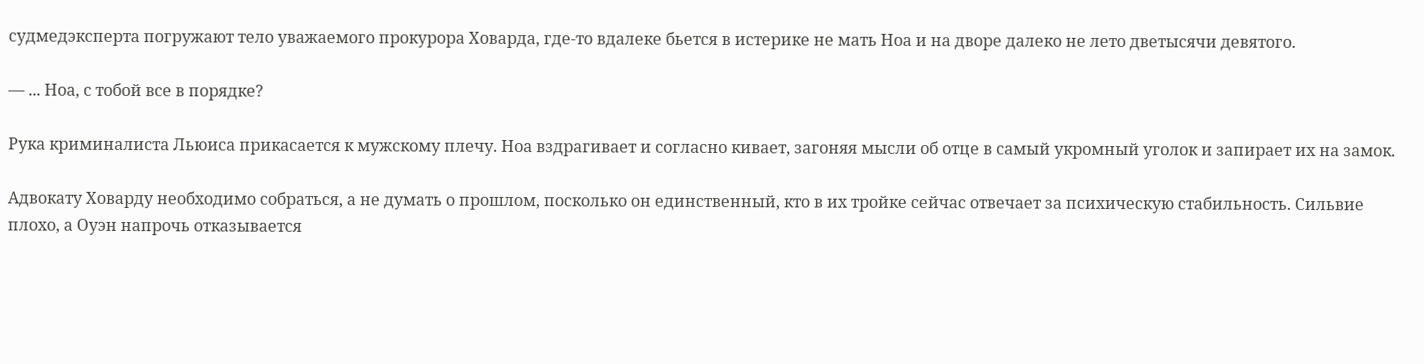судмедэксперта погружают тело уважаемого прокурора Ховарда, где-то вдалеке бьется в истерике не мать Ноа и на дворе далеко не лето дветысячи девятого.

— ... Ноа, с тобой все в порядке?

Рука криминалиста Льюиса прикасается к мужскому плечу. Ноа вздрагивает и согласно кивает, загоняя мысли об отце в самый укромный уголок и запирает их на замок.

Адвокату Ховарду необходимо собраться, а не думать о прошлом, посколько он единственный, кто в их тройке сейчас отвечает за психическую стабильность. Сильвие плохо, а Оуэн напрочь отказывается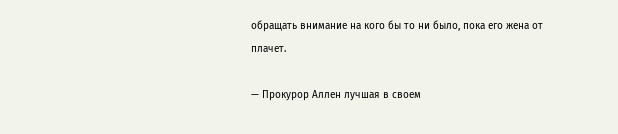обращать внимание на кого бы то ни было, пока его жена от плачет.

— Прокурор Аллен лучшая в своем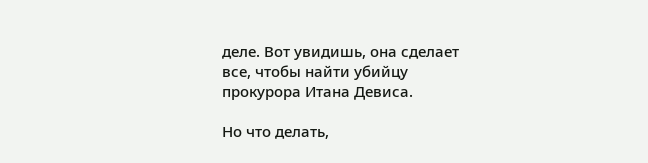деле. Вот увидишь, она сделает все, чтобы найти убийцу прокурора Итана Девиса.

Но что делать,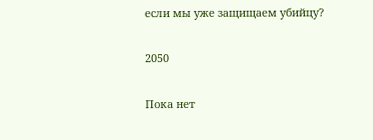если мы уже защищаем убийцу?

2050

Пока нет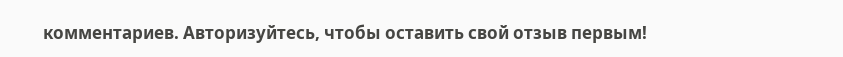комментариев. Авторизуйтесь, чтобы оставить свой отзыв первым!